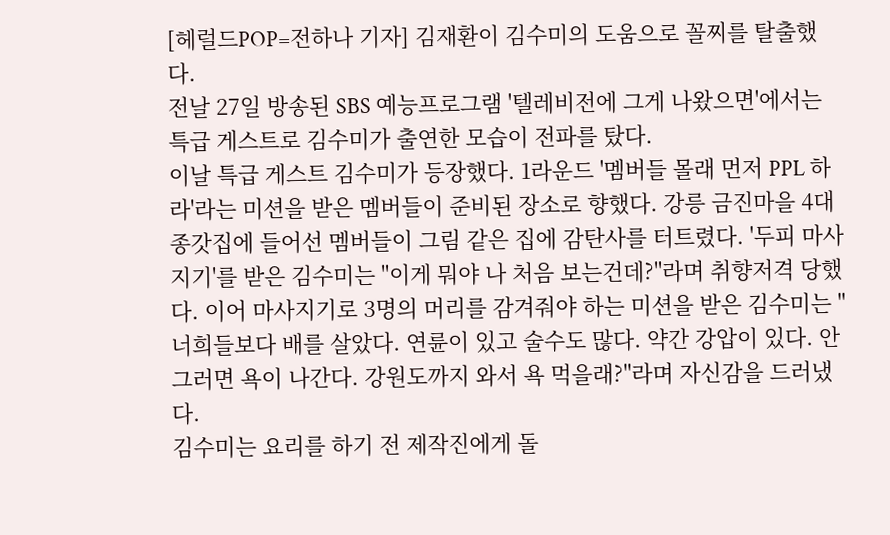[헤럴드POP=전하나 기자] 김재환이 김수미의 도움으로 꼴찌를 탈출했다.
전날 27일 방송된 SBS 예능프로그램 '텔레비전에 그게 나왔으면'에서는 특급 게스트로 김수미가 출연한 모습이 전파를 탔다.
이날 특급 게스트 김수미가 등장했다. 1라운드 '멤버들 몰래 먼저 PPL 하라'라는 미션을 받은 멤버들이 준비된 장소로 향했다. 강릉 금진마을 4대 종갓집에 들어선 멤버들이 그림 같은 집에 감탄사를 터트렸다. '두피 마사지기'를 받은 김수미는 "이게 뭐야 나 처음 보는건데?"라며 취향저격 당했다. 이어 마사지기로 3명의 머리를 감겨줘야 하는 미션을 받은 김수미는 "너희들보다 배를 살았다. 연륜이 있고 술수도 많다. 약간 강압이 있다. 안 그러면 욕이 나간다. 강원도까지 와서 욕 먹을래?"라며 자신감을 드러냈다.
김수미는 요리를 하기 전 제작진에게 돌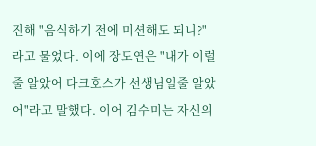진해 "음식하기 전에 미션해도 되니?"라고 물었다. 이에 장도연은 "내가 이럴 줄 알았어 다크호스가 선생님일줄 알았어"라고 말했다. 이어 김수미는 자신의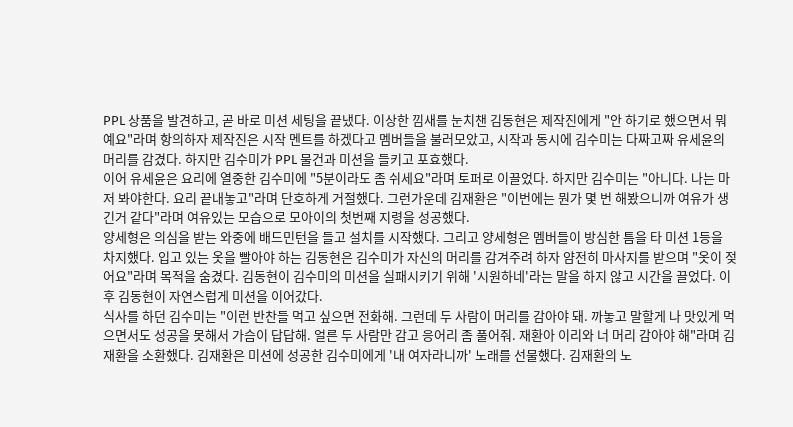PPL 상품을 발견하고, 곧 바로 미션 세팅을 끝냈다. 이상한 낌새를 눈치챈 김동현은 제작진에게 "안 하기로 했으면서 뭐예요"라며 항의하자 제작진은 시작 멘트를 하겠다고 멤버들을 불러모았고, 시작과 동시에 김수미는 다짜고짜 유세윤의 머리를 감겼다. 하지만 김수미가 PPL 물건과 미션을 들키고 포효했다.
이어 유세윤은 요리에 열중한 김수미에 "5분이라도 좀 쉬세요"라며 토퍼로 이끌었다. 하지만 김수미는 "아니다. 나는 마저 봐야한다. 요리 끝내놓고"라며 단호하게 거절했다. 그런가운데 김재환은 "이번에는 뭔가 몇 번 해봤으니까 여유가 생긴거 같다"라며 여유있는 모습으로 모아이의 첫번째 지령을 성공했다.
양세형은 의심을 받는 와중에 배드민턴을 들고 설치를 시작했다. 그리고 양세형은 멤버들이 방심한 틈을 타 미션 1등을 차지했다. 입고 있는 옷을 빨아야 하는 김동현은 김수미가 자신의 머리를 감겨주려 하자 얌전히 마사지를 받으며 "옷이 젖어요"라며 목적을 숨겼다. 김동현이 김수미의 미션을 실패시키기 위해 '시원하네'라는 말을 하지 않고 시간을 끌었다. 이후 김동현이 자연스럽게 미션을 이어갔다.
식사를 하던 김수미는 "이런 반찬들 먹고 싶으면 전화해. 그런데 두 사람이 머리를 감아야 돼. 까놓고 말할게 나 맛있게 먹으면서도 성공을 못해서 가슴이 답답해. 얼른 두 사람만 감고 응어리 좀 풀어줘. 재환아 이리와 너 머리 감아야 해"라며 김재환을 소환했다. 김재환은 미션에 성공한 김수미에게 '내 여자라니까' 노래를 선물했다. 김재환의 노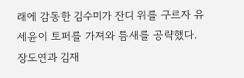래에 감동한 김수미가 잔디 위를 구르자 유세윤이 토퍼를 가져와 틈새를 공략했다.
장도연과 김재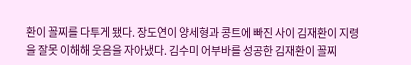환이 꼴찌를 다투게 됐다. 장도연이 양세형과 콩트에 빠진 사이 김재환이 지령을 잘못 이해해 웃음을 자아냈다. 김수미 어부바를 성공한 김재환이 꼴찌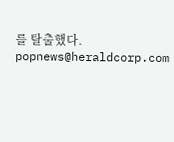를 탈출했다.
popnews@heraldcorp.com